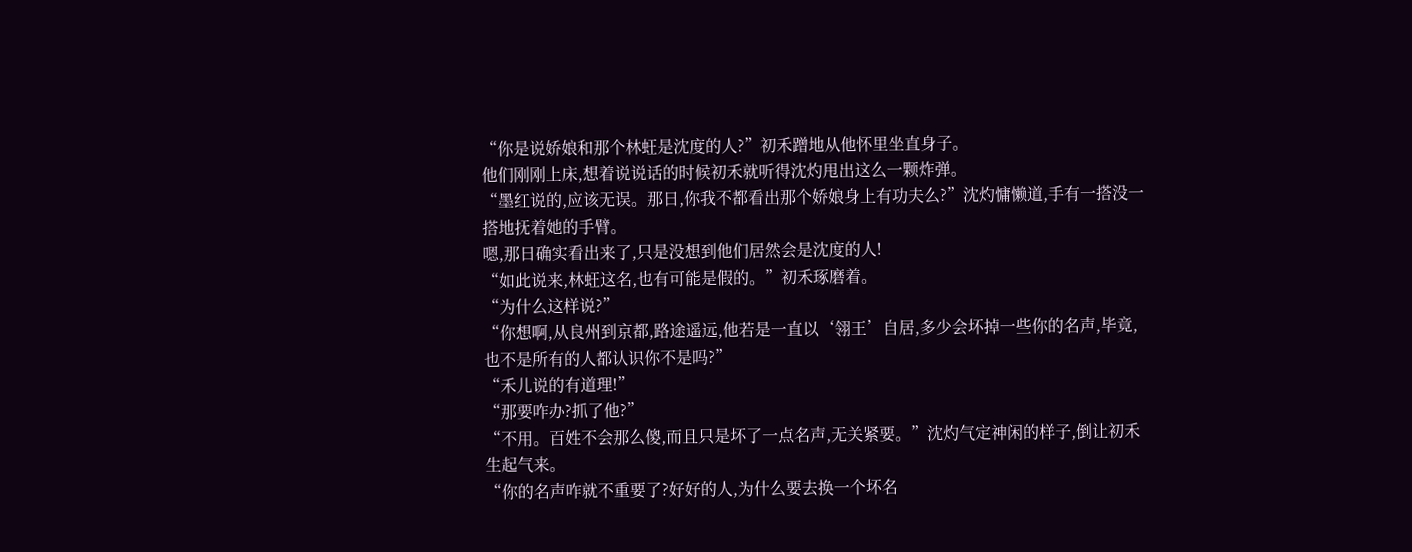“你是说娇娘和那个林蚟是沈度的人?”初禾蹭地从他怀里坐直身子。
他们刚刚上床,想着说说话的时候初禾就听得沈灼甩出这么一颗炸弹。
“墨红说的,应该无误。那日,你我不都看出那个娇娘身上有功夫么?”沈灼慵懒道,手有一搭没一搭地抚着她的手臂。
嗯,那日确实看出来了,只是没想到他们居然会是沈度的人!
“如此说来,林蚟这名,也有可能是假的。”初禾琢磨着。
“为什么这样说?”
“你想啊,从良州到京都,路途遥远,他若是一直以‘翎王’自居,多少会坏掉一些你的名声,毕竟,也不是所有的人都认识你不是吗?”
“禾儿说的有道理!”
“那要咋办?抓了他?”
“不用。百姓不会那么傻,而且只是坏了一点名声,无关紧要。”沈灼气定神闲的样子,倒让初禾生起气来。
“你的名声咋就不重要了?好好的人,为什么要去换一个坏名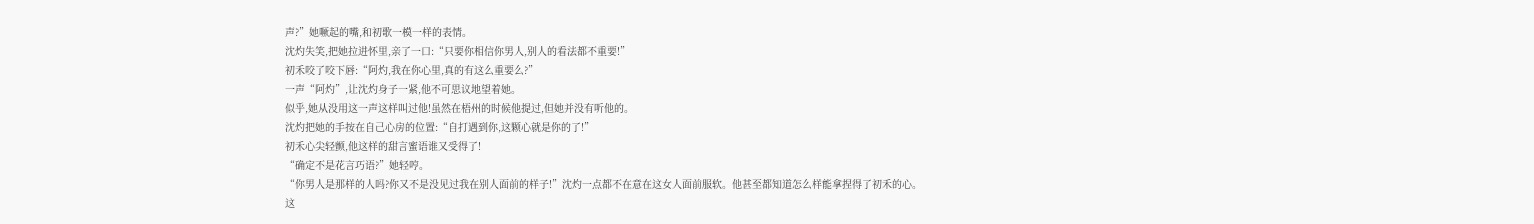声?”她噘起的嘴,和初歌一模一样的表情。
沈灼失笑,把她拉进怀里,亲了一口:“只要你相信你男人,别人的看法都不重要!”
初禾咬了咬下唇:“阿灼,我在你心里,真的有这么重要么?”
一声“阿灼”,让沈灼身子一紧,他不可思议地望着她。
似乎,她从没用这一声这样叫过他!虽然在梧州的时候他提过,但她并没有听他的。
沈灼把她的手按在自己心房的位置:“自打遇到你,这颗心就是你的了!”
初禾心尖轻颤,他这样的甜言蜜语谁又受得了!
“确定不是花言巧语?”她轻哼。
“你男人是那样的人吗?你又不是没见过我在别人面前的样子!”沈灼一点都不在意在这女人面前服软。他甚至都知道怎么样能拿捏得了初禾的心。
这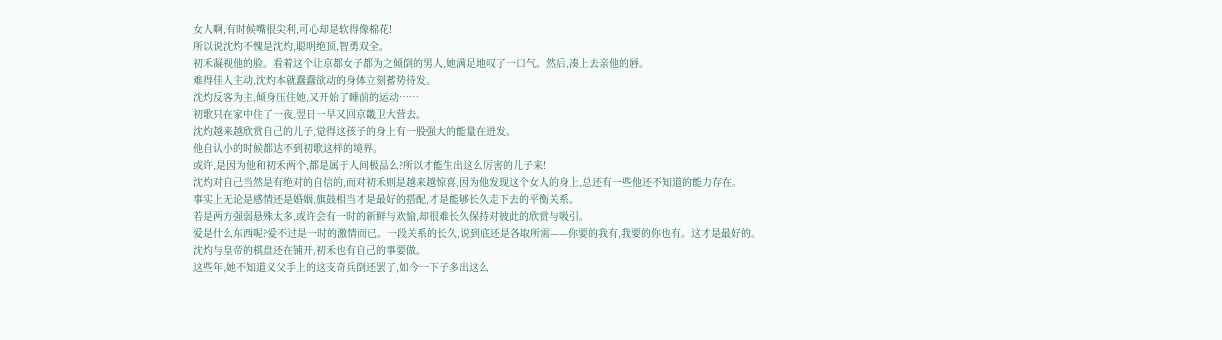女人啊,有时候嘴很尖利,可心却是软得像棉花!
所以说沈灼不愧是沈灼,聪明绝顶,智勇双全。
初禾凝视他的脸。看着这个让京都女子都为之倾倒的男人,她满足地叹了一口气。然后,凑上去亲他的唇。
难得佳人主动,沈灼本就蠢蠢欲动的身体立刻蓄势待发。
沈灼反客为主,倾身压住她,又开始了睡前的运动……
初歌只在家中住了一夜,翌日一早又回京畿卫大营去。
沈灼越来越欣赏自己的儿子,觉得这孩子的身上有一股强大的能量在迸发。
他自认小的时候都达不到初歌这样的境界。
或许,是因为他和初禾两个,都是属于人间极品么?所以才能生出这么厉害的儿子来!
沈灼对自己当然是有绝对的自信的,而对初禾则是越来越惊喜,因为他发现这个女人的身上,总还有一些他还不知道的能力存在。
事实上无论是感情还是婚姻,旗鼓相当才是最好的搭配,才是能够长久走下去的平衡关系。
若是两方强弱悬殊太多,或许会有一时的新鲜与欢愉,却很难长久保持对彼此的欣赏与吸引。
爱是什么东西呢?爱不过是一时的激情而已。一段关系的长久,说到底还是各取所需——你要的我有,我要的你也有。这才是最好的。
沈灼与皇帝的棋盘还在铺开,初禾也有自己的事要做。
这些年,她不知道义父手上的这支奇兵倒还罢了,如今一下子多出这么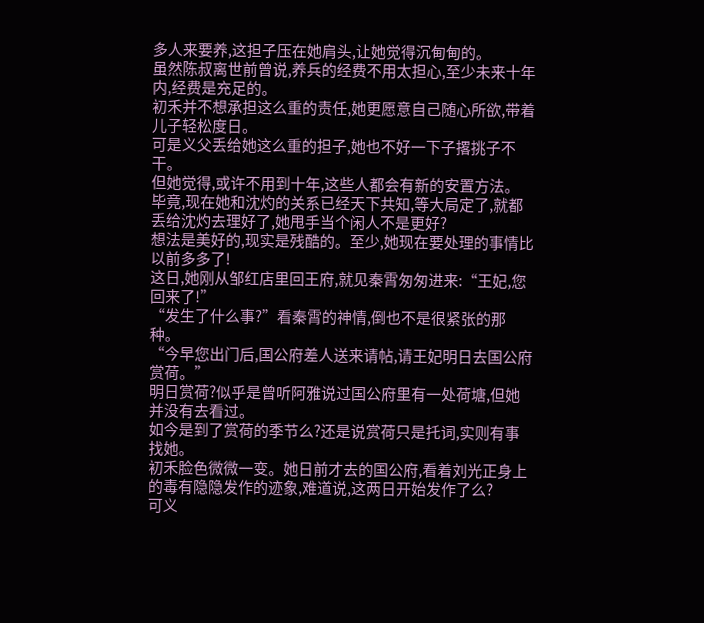多人来要养,这担子压在她肩头,让她觉得沉甸甸的。
虽然陈叔离世前曾说,养兵的经费不用太担心,至少未来十年内,经费是充足的。
初禾并不想承担这么重的责任,她更愿意自己随心所欲,带着儿子轻松度日。
可是义父丢给她这么重的担子,她也不好一下子撂挑子不干。
但她觉得,或许不用到十年,这些人都会有新的安置方法。
毕竟,现在她和沈灼的关系已经天下共知,等大局定了,就都丢给沈灼去理好了,她甩手当个闲人不是更好?
想法是美好的,现实是残酷的。至少,她现在要处理的事情比以前多多了!
这日,她刚从邹红店里回王府,就见秦霄匆匆进来:“王妃,您回来了!”
“发生了什么事?”看秦霄的神情,倒也不是很紧张的那种。
“今早您出门后,国公府差人送来请帖,请王妃明日去国公府赏荷。”
明日赏荷?似乎是曾听阿雅说过国公府里有一处荷塘,但她并没有去看过。
如今是到了赏荷的季节么?还是说赏荷只是托词,实则有事找她。
初禾脸色微微一变。她日前才去的国公府,看着刘光正身上的毒有隐隐发作的迹象,难道说,这两日开始发作了么?
可义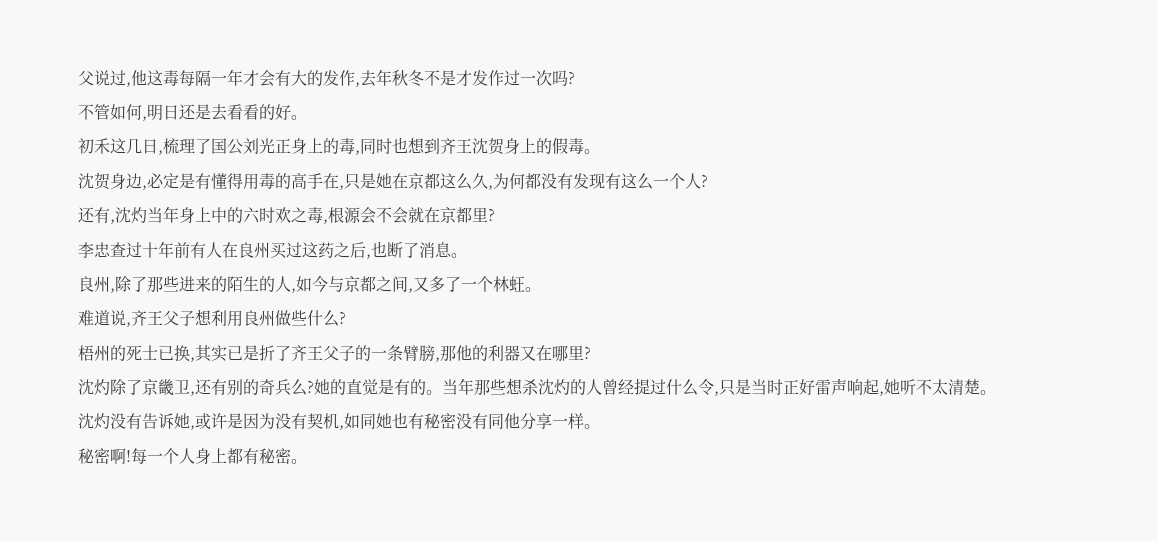父说过,他这毒每隔一年才会有大的发作,去年秋冬不是才发作过一次吗?
不管如何,明日还是去看看的好。
初禾这几日,梳理了国公刘光正身上的毒,同时也想到齐王沈贺身上的假毒。
沈贺身边,必定是有懂得用毒的高手在,只是她在京都这么久,为何都没有发现有这么一个人?
还有,沈灼当年身上中的六时欢之毒,根源会不会就在京都里?
李忠查过十年前有人在良州买过这药之后,也断了消息。
良州,除了那些进来的陌生的人,如今与京都之间,又多了一个林蚟。
难道说,齐王父子想利用良州做些什么?
梧州的死士已换,其实已是折了齐王父子的一条臂膀,那他的利器又在哪里?
沈灼除了京畿卫,还有别的奇兵么?她的直觉是有的。当年那些想杀沈灼的人曾经提过什么令,只是当时正好雷声响起,她听不太清楚。
沈灼没有告诉她,或许是因为没有契机,如同她也有秘密没有同他分享一样。
秘密啊!每一个人身上都有秘密。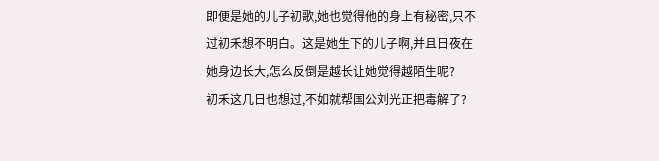即便是她的儿子初歌,她也觉得他的身上有秘密,只不过初禾想不明白。这是她生下的儿子啊,并且日夜在她身边长大,怎么反倒是越长让她觉得越陌生呢?
初禾这几日也想过,不如就帮国公刘光正把毒解了?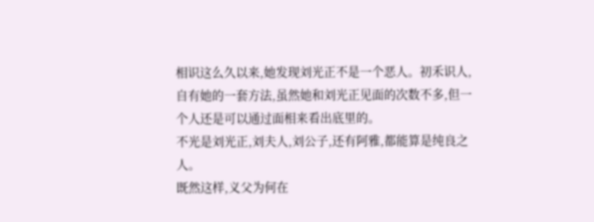相识这么久以来,她发现刘光正不是一个恶人。初禾识人,自有她的一套方法,虽然她和刘光正见面的次数不多,但一个人还是可以通过面相来看出底里的。
不光是刘光正,刘夫人,刘公子,还有阿雅,都能算是纯良之人。
既然这样,义父为何在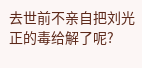去世前不亲自把刘光正的毒给解了呢?